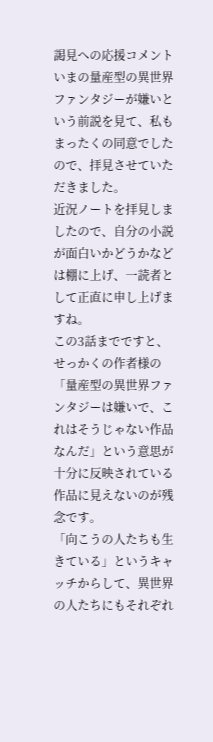謁見への応援コメント
いまの量産型の異世界ファンタジーが嫌いという前説を見て、私もまったくの同意でしたので、拝見させていただきました。
近況ノートを拝見しましたので、自分の小説が面白いかどうかなどは棚に上げ、一読者として正直に申し上げますね。
この3話までですと、せっかくの作者様の「量産型の異世界ファンタジーは嫌いで、これはそうじゃない作品なんだ」という意思が十分に反映されている作品に見えないのが残念です。
「向こうの人たちも生きている」というキャッチからして、異世界の人たちにもそれぞれ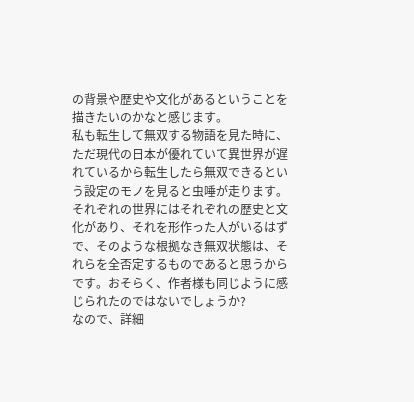の背景や歴史や文化があるということを描きたいのかなと感じます。
私も転生して無双する物語を見た時に、ただ現代の日本が優れていて異世界が遅れているから転生したら無双できるという設定のモノを見ると虫唾が走ります。
それぞれの世界にはそれぞれの歴史と文化があり、それを形作った人がいるはずで、そのような根拠なき無双状態は、それらを全否定するものであると思うからです。おそらく、作者様も同じように感じられたのではないでしょうか?
なので、詳細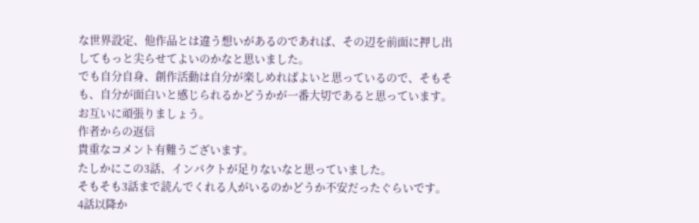な世界設定、他作品とは違う想いがあるのであれば、その辺を前面に押し出してもっと尖らせてよいのかなと思いました。
でも自分自身、創作活動は自分が楽しめればよいと思っているので、そもそも、自分が面白いと感じられるかどうかが一番大切であると思っています。お互いに頑張りましょう。
作者からの返信
貴重なコメント有難うございます。
たしかにこの3話、インパクトが足りないなと思っていました。
そもそも3話まで読んでくれる人がいるのかどうか不安だったぐらいです。
4話以降か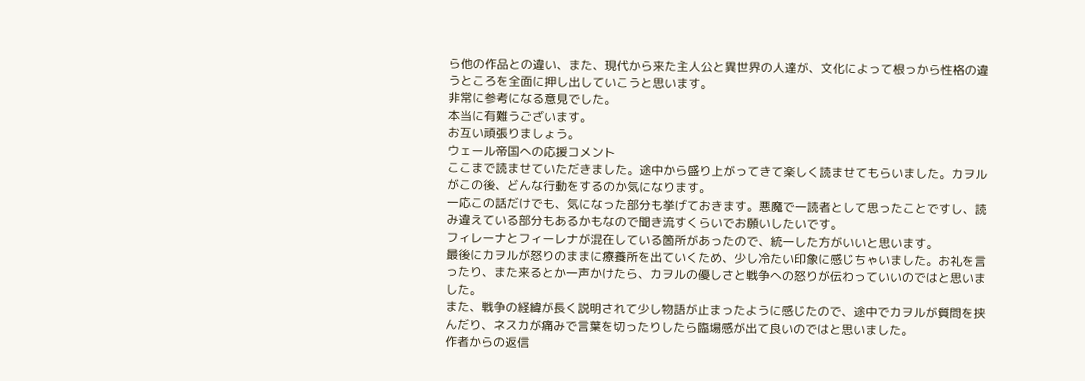ら他の作品との違い、また、現代から来た主人公と異世界の人達が、文化によって根っから性格の違うところを全面に押し出していこうと思います。
非常に参考になる意見でした。
本当に有難うございます。
お互い頑張りましょう。
ウェール帝国への応援コメント
ここまで読ませていただきました。途中から盛り上がってきて楽しく読ませてもらいました。カヲルがこの後、どんな行動をするのか気になります。
一応この話だけでも、気になった部分も挙げておきます。悪魔で一読者として思ったことですし、読み違えている部分もあるかもなので聞き流すくらいでお願いしたいです。
フィレーナとフィーレナが混在している箇所があったので、統一した方がいいと思います。
最後にカヲルが怒りのままに療養所を出ていくため、少し冷たい印象に感じちゃいました。お礼を言ったり、また来るとか一声かけたら、カヲルの優しさと戦争への怒りが伝わっていいのではと思いました。
また、戦争の経緯が長く説明されて少し物語が止まったように感じたので、途中でカヲルが質問を挟んだり、ネスカが痛みで言葉を切ったりしたら臨場感が出て良いのではと思いました。
作者からの返信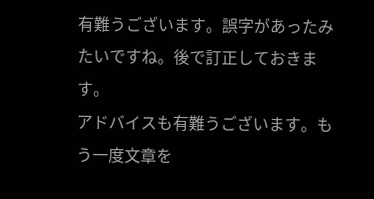有難うございます。誤字があったみたいですね。後で訂正しておきます。
アドバイスも有難うございます。もう一度文章を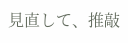見直して、推敲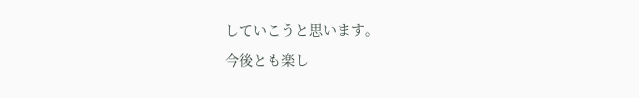していこうと思います。
今後とも楽し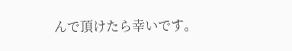んで頂けたら幸いです。